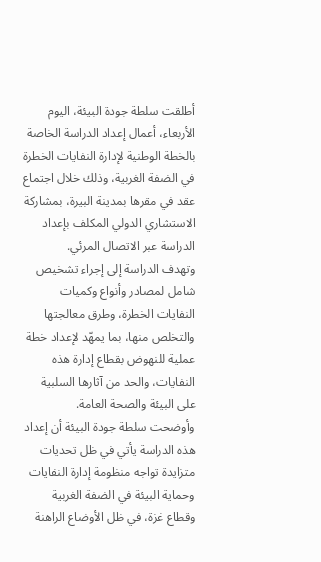أطلقت سلطة جودة البيئة، اليوم الأربعاء، أعمال إعداد الدراسة الخاصة بالخطة الوطنية لإدارة النفايات الخطرة في الضفة الغربية، وذلك خلال اجتماع عقد في مقرها بمدينة البيرة، بمشاركة الاستشاري الدولي المكلف بإعداد الدراسة عبر الاتصال المرئي.
وتهدف الدراسة إلى إجراء تشخيص شامل لمصادر وأنواع وكميات النفايات الخطرة، وطرق معالجتها والتخلص منها، بما يمهّد لإعداد خطة عملية للنهوض بقطاع إدارة هذه النفايات، والحد من آثارها السلبية على البيئة والصحة العامة.
وأوضحت سلطة جودة البيئة أن إعداد هذه الدراسة يأتي في ظل تحديات متزايدة تواجه منظومة إدارة النفايات وحماية البيئة في الضفة الغربية وقطاع غزة، في ظل الأوضاع الراهنة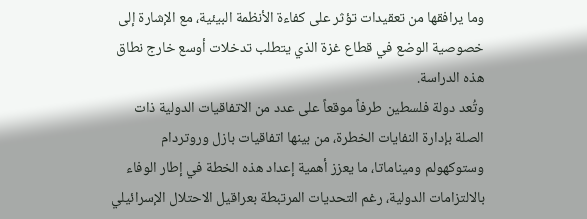وما يرافقها من تعقيدات تؤثر على كفاءة الأنظمة البيئية، مع الإشارة إلى خصوصية الوضع في قطاع غزة الذي يتطلب تدخلات أوسع خارج نطاق هذه الدراسة.
وتُعد دولة فلسطين طرفاً موقعاً على عدد من الاتفاقيات الدولية ذات الصلة بإدارة النفايات الخطرة، من بينها اتفاقيات بازل وروتردام وستوكهولم وميناماتا، ما يعزز أهمية إعداد هذه الخطة في إطار الوفاء بالالتزامات الدولية، رغم التحديات المرتبطة بعراقيل الاحتلال الإسرائيلي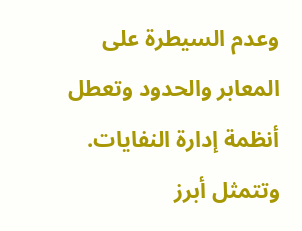وعدم السيطرة على المعابر والحدود وتعطل أنظمة إدارة النفايات.
وتتمثل أبرز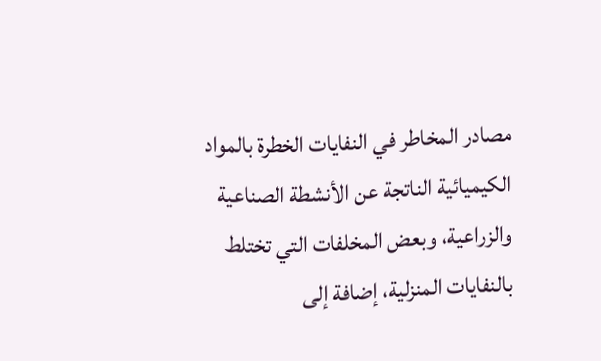مصادر المخاطر في النفايات الخطرة بالمواد الكيميائية الناتجة عن الأنشطة الصناعية والزراعية، وبعض المخلفات التي تختلط بالنفايات المنزلية، إضافة إلى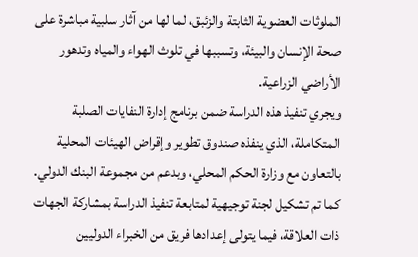الملوثات العضوية الثابتة والزئبق، لما لها من آثار سلبية مباشرة على صحة الإنسان والبيئة، وتسببها في تلوث الهواء والمياه وتدهور الأراضي الزراعية.
ويجري تنفيذ هذه الدراسة ضمن برنامج إدارة النفايات الصلبة المتكاملة، الذي ينفذه صندوق تطوير وإقراض الهيئات المحلية بالتعاون مع وزارة الحكم المحلي، وبدعم من مجموعة البنك الدولي.
كما تم تشكيل لجنة توجيهية لمتابعة تنفيذ الدراسة بمشاركة الجهات ذات العلاقة، فيما يتولى إعدادها فريق من الخبراء الدوليين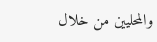والمحليين من خلال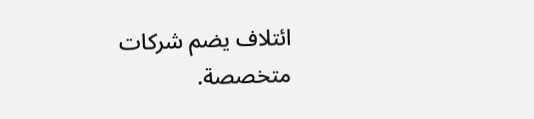ائتلاف يضم شركات متخصصة.